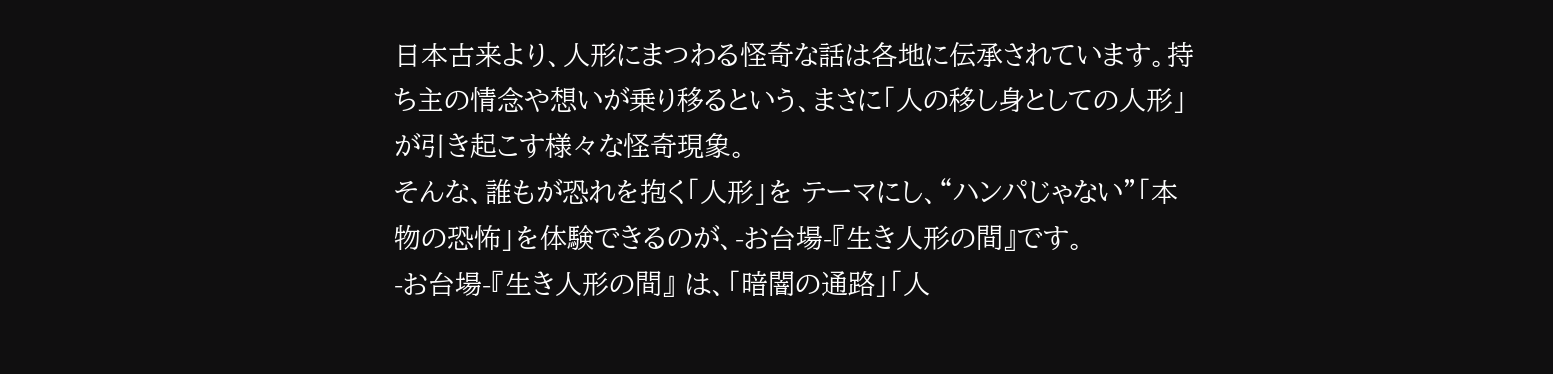日本古来より、人形にまつわる怪奇な話は各地に伝承されています。持ち主の情念や想いが乗り移るという、まさに「人の移し身としての人形」が引き起こす様々な怪奇現象。
そんな、誰もが恐れを抱く「人形」を テーマにし、“ハンパじゃない”「本物の恐怖」を体験できるのが、-お台場-『生き人形の間』です。
-お台場-『生き人形の間』 は、「暗闇の通路」「人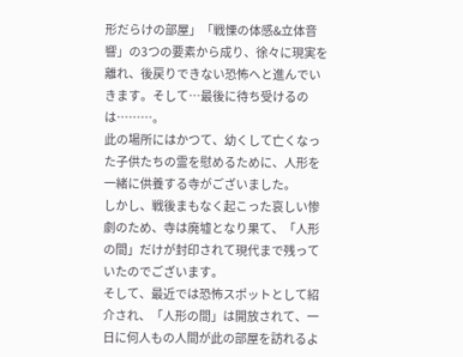形だらけの部屋」「戦慄の体感&立体音響」の3つの要素から成り、徐々に現実を離れ、後戻りできない恐怖へと進んでいきます。そして…最後に待ち受けるのは………。
此の場所にはかつて、幼くして亡くなった子供たちの霊を慰めるために、人形を一緒に供養する寺がございました。
しかし、戦後まもなく起こった哀しい惨劇のため、寺は廃墟となり果て、「人形の間」だけが封印されて現代まで残っていたのでございます。
そして、最近では恐怖スポットとして紹介され、「人形の間」は開放されて、一日に何人もの人間が此の部屋を訪れるよ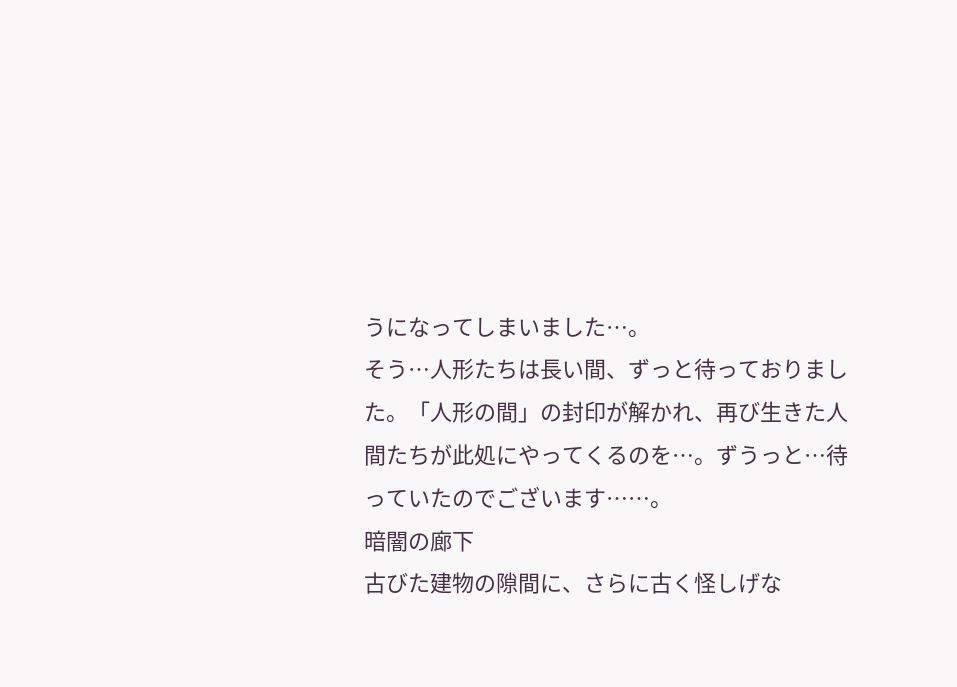うになってしまいました…。
そう…人形たちは長い間、ずっと待っておりました。「人形の間」の封印が解かれ、再び生きた人間たちが此処にやってくるのを…。ずうっと…待っていたのでございます……。
暗闇の廊下
古びた建物の隙間に、さらに古く怪しげな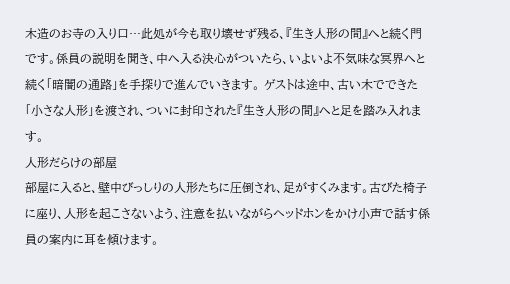木造のお寺の入り口…此処が今も取り壊せず残る、『生き人形の間』へと続く門です。係員の説明を聞き、中へ入る決心がついたら、いよいよ不気味な冥界へと続く「暗闇の通路」を手探りで進んでいきます。 ゲストは途中、古い木でできた「小さな人形」を渡され、ついに封印された『生き人形の間』へと足を踏み入れます。
人形だらけの部屋
部屋に入ると、壁中びっしりの人形たちに圧倒され、足がすくみます。古びた椅子に座り、人形を起こさないよう、注意を払いながらヘッドホンをかけ小声で話す係員の案内に耳を傾けます。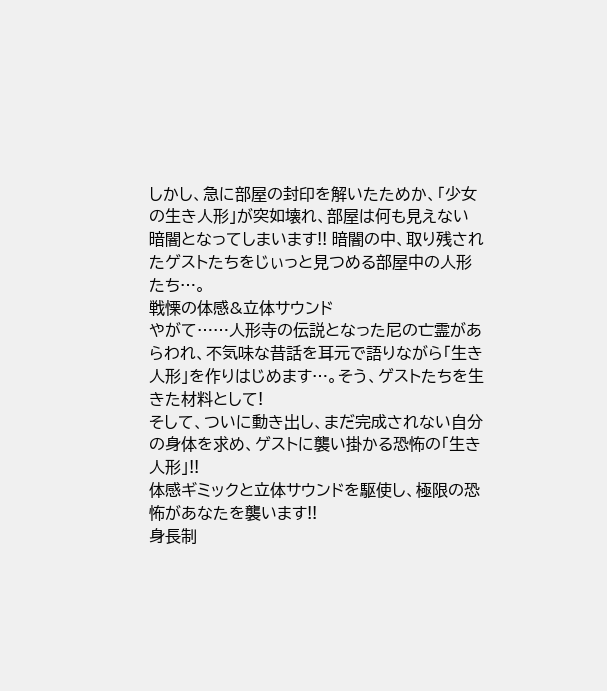しかし、急に部屋の封印を解いたためか、「少女の生き人形」が突如壊れ、部屋は何も見えない暗闇となってしまいます!! 暗闇の中、取り残されたゲストたちをじぃっと見つめる部屋中の人形たち…。
戦慄の体感&立体サウンド
やがて……人形寺の伝説となった尼の亡霊があらわれ、不気味な昔話を耳元で語りながら「生き人形」を作りはじめます…。そう、ゲストたちを生きた材料として!
そして、ついに動き出し、まだ完成されない自分の身体を求め、ゲストに襲い掛かる恐怖の「生き人形」!!
体感ギミックと立体サウンドを駆使し、極限の恐怖があなたを襲います!!
身長制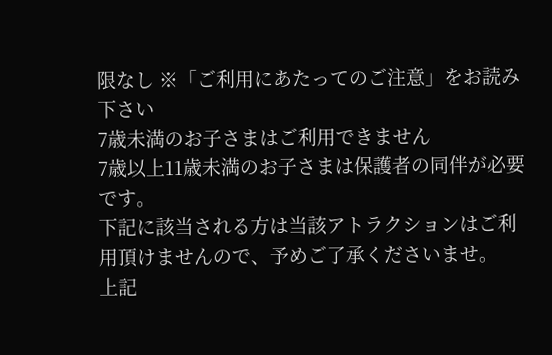限なし ※「ご利用にあたってのご注意」をお読み下さい
7歳未満のお子さまはご利用できません
7歳以上11歳未満のお子さまは保護者の同伴が必要です。
下記に該当される方は当該アトラクションはご利用頂けませんので、予めご了承くださいませ。
上記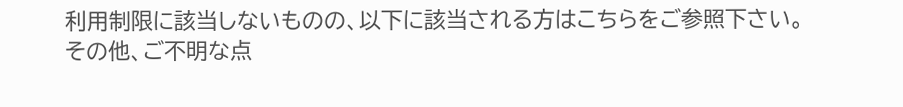利用制限に該当しないものの、以下に該当される方はこちらをご参照下さい。
その他、ご不明な点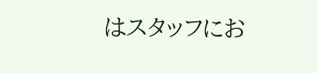はスタッフにお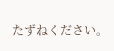たずねください。